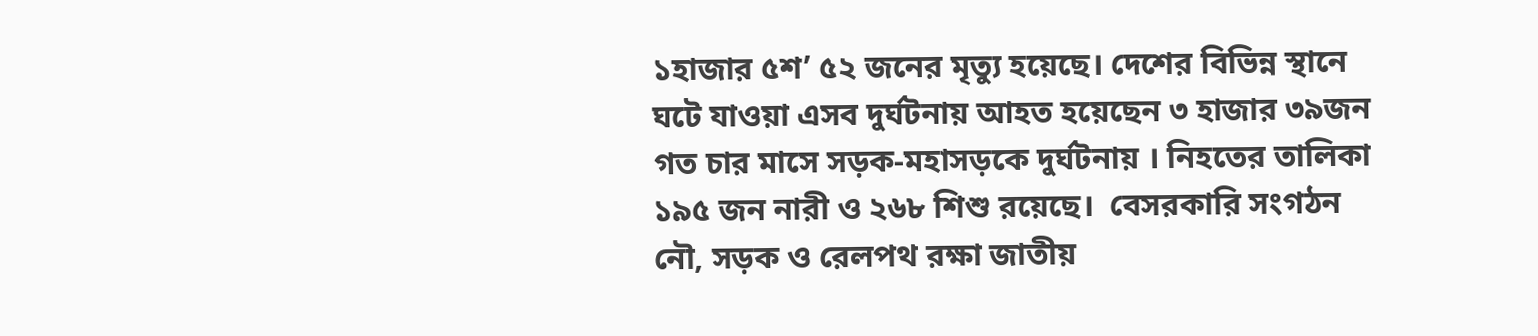১হাজার ৫শ’ ৫২ জনের মৃত্যু হয়েছে। দেশের বিভিন্ন স্থানে ঘটে যাওয়া এসব দুর্ঘটনায় আহত হয়েছেন ৩ হাজার ৩৯জন গত চার মাসে সড়ক-মহাসড়কে দুর্ঘটনায় । নিহতের তালিকা ১৯৫ জন নারী ও ২৬৮ শিশু রয়েছে।  বেসরকারি সংগঠন নৌ, সড়ক ও রেলপথ রক্ষা জাতীয়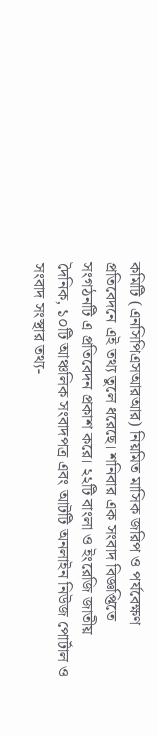কমিটি (এনসিপিএসআরআর) নিয়মিত মাসিক জরিপ ও পর্যবেক্ষণ প্রতিবেদনে এই তথ্য তুলে ধরেছে। শনিবার এক সংবাদ বিজ্ঞপ্তিতে সংগঠনটি এ প্রতিবেদন প্রকাশ করে। ২২টি বাংলা ও ইংরেজি জাতীয় দৈনিক, ১০টি আঞ্চলিক সংবাদপত্র এবং আটটি অনলাইন নিউজ পোর্টাল ও সংবাদ সংস্থার তথ্য-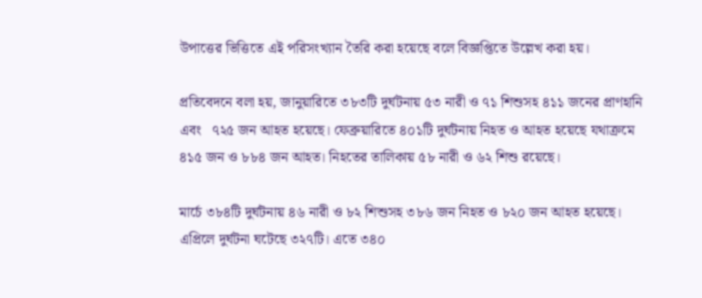উপাত্তের ভিত্তিতে এই পরিসংখ্যান তৈরি করা হয়েছে বলে বিজ্ঞপ্তিতে উল্লেখ করা হয়।

প্রতিবেদনে বলা হয়, জানুয়ারিতে ৩৮৩টি দুর্ঘটনায় ৫৩ নারী ও ৭১ শিশুসহ ৪১১ জনের প্রাণহানি এবং   ৭২৫ জন আহত হয়েছে। ফেব্রুয়ারিতে ৪০১টি দুর্ঘটনায় নিহত ও আহত হয়েছে যথাক্রমে ৪১৫ জন ও ৮৮৪ জন আহত। নিহতের তালিকায় ৫৮ নারী ও ৬২ শিশু রয়েছে।

মার্চে ৩৮৪টি দুর্ঘটনায় ৪৬ নারী ও ৮২ শিশুসহ ৩৮৬ জন নিহত ও ৮২০ জন আহত হয়েছে। এপ্রিলে দুর্ঘটনা ঘটেছে ৩২৭টি। এতে ৩৪০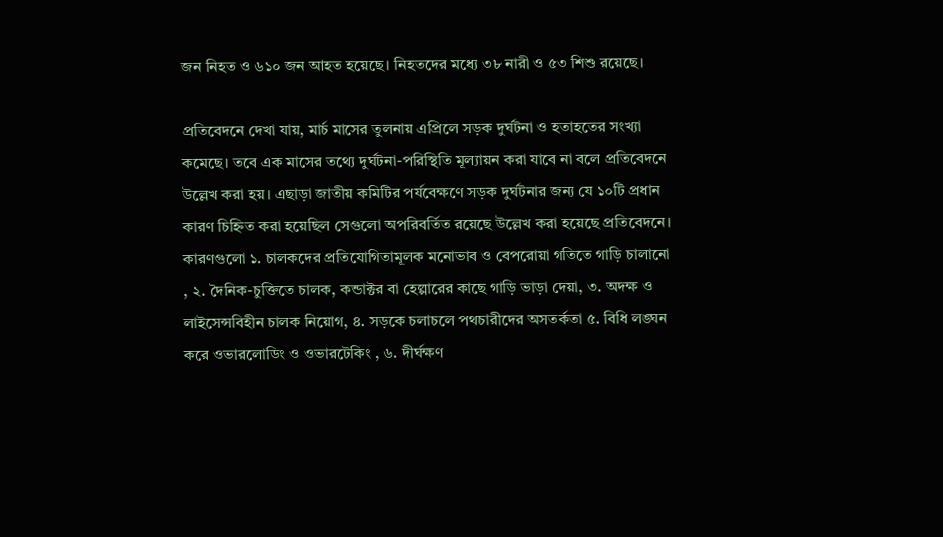জন নিহত ও ৬১০ জন আহত হয়েছে। নিহতদের মধ্যে ৩৮ নারী ও ৫৩ শিশু রয়েছে।

প্রতিবেদনে দেখা যায়, মার্চ মাসের তুলনায় এপ্রিলে সড়ক দুর্ঘটনা ও হতাহতের সংখ্যা কমেছে। তবে এক মাসের তথ্যে দুর্ঘটনা-পরিস্থিতি মূল্যায়ন করা যাবে না বলে প্রতিবেদনে উল্লেখ করা হয়। এছাড়া জাতীয় কমিটির পর্যবেক্ষণে সড়ক দুর্ঘটনার জন্য যে ১০টি প্রধান কারণ চিহ্নিত করা হয়েছিল সেগুলো অপরিবর্তিত রয়েছে উল্লেখ করা হয়েছে প্রতিবেদনে। কারণগুলো ১. চালকদের প্রতিযোগিতামূলক মনোভাব ও বেপরোয়া গতিতে গাড়ি চালানো , ২. দৈনিক-চুক্তিতে চালক, কন্ডাক্টর বা হেল্পারের কাছে গাড়ি ভাড়া দেয়া, ৩. অদক্ষ ও লাইসেন্সবিহীন চালক নিয়োগ, ৪. সড়কে চলাচলে পথচারীদের অসতর্কতা ৫. বিধি লঙ্ঘন করে ওভারলোডিং ও ওভারটেকিং , ৬. দীর্ঘক্ষণ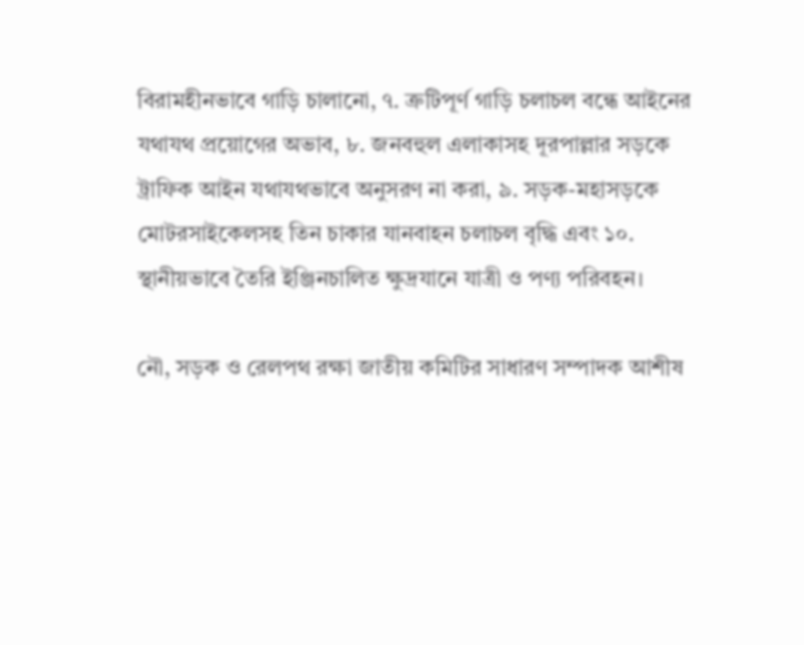বিরামহীনভাবে গাড়ি চালানো, ৭. ত্রুটিপূর্ণ গাড়ি চলাচল বন্ধে আইনের যথাযথ প্রয়োগের অভাব, ৮. জনবহুল এলাকাসহ দূরপাল্লার সড়কে ট্রাফিক আইন যথাযথভাবে অনুসরণ না করা, ৯. সড়ক-মহাসড়কে মোটরসাইকেলসহ তিন চাকার যানবাহন চলাচল বৃদ্ধি এবং ১০. স্থানীয়ভাবে তৈরি ইঞ্জিনচালিত ক্ষুদ্রযানে যাত্রী ও পণ্য পরিবহন।

নৌ, সড়ক ও রেলপথ রক্ষা জাতীয় কমিটির সাধারণ সম্পাদক আশীষ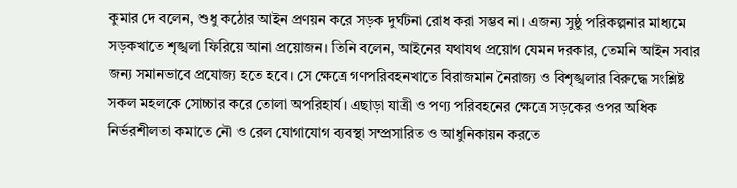কুমার দে বলেন, শুধু কঠোর আইন প্রণয়ন করে সড়ক দুর্ঘটনা রোধ করা সম্ভব না। এজন্য সুষ্ঠু পরিকল্পনার মাধ্যমে সড়কখাতে শৃঙ্খলা ফিরিয়ে আনা প্রয়োজন। তিনি বলেন, আইনের যথাযথ প্রয়োগ যেমন দরকার, তেমনি আইন সবার জন্য সমানভাবে প্রযোজ্য হতে হবে। সে ক্ষেত্রে গণপরিবহনখাতে বিরাজমান নৈরাজ্য ও বিশৃঙ্খলার বিরুদ্ধে সংশ্লিষ্ট সকল মহলকে সোচ্চার করে তোলা অপরিহার্য। এছাড়া যাত্রী ও পণ্য পরিবহনের ক্ষেত্রে সড়কের ওপর অধিক নির্ভরশীলতা কমাতে নৌ ও রেল যোগাযোগ ব্যবস্থা সম্প্রসারিত ও আধুনিকায়ন করতে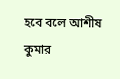হবে বলে আশীষ কুমার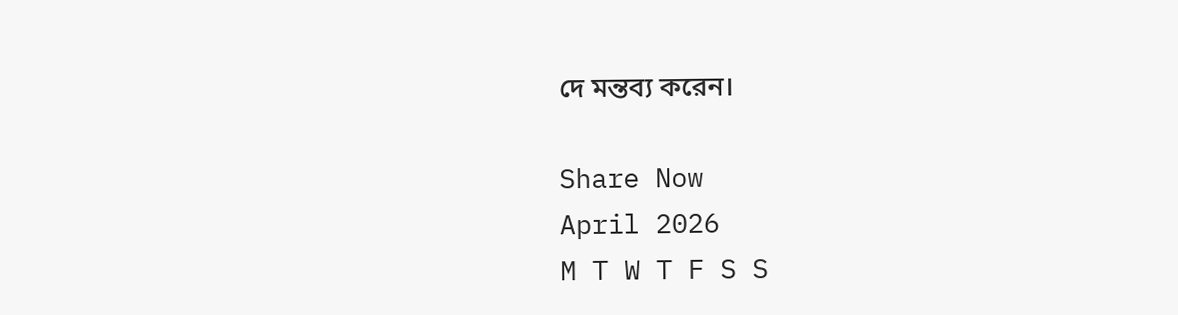দে মন্তব্য করেন।

Share Now
April 2026
M T W T F S S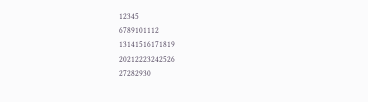12345
6789101112
13141516171819
20212223242526
27282930